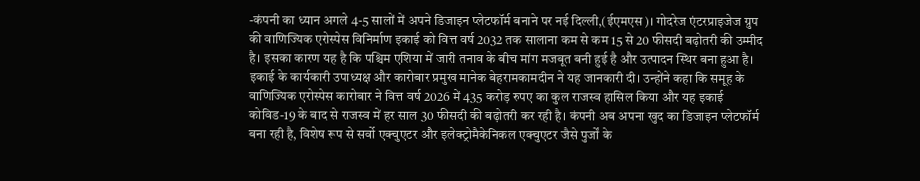-कंपनी का ध्यान अगले 4-5 सालों में अपने डिजाइन प्लेटफॉर्म बनाने पर नई दिल्ली,(ईएमएस)। गोदरेज एंटरप्राइजेज ग्रुप की वाणिज्यिक एरोस्पेस विनिर्माण इकाई को वित्त वर्ष 2032 तक सालाना कम से कम 15 से 20 फीसदी बढ़ोतरी की उम्मीद है। इसका कारण यह है कि पश्चिम एशिया में जारी तनाव के बीच मांग मजबूत बनी हुई है और उत्पादन स्थिर बना हुआ है। इकाई के कार्यकारी उपाध्यक्ष और कारोबार प्रमुख मानेक बेहरामकामदीन ने यह जानकारी दी। उन्होंने कहा कि समूह के वाणिज्यिक एरोस्पेस कारोबार ने वित्त वर्ष 2026 में 435 करोड़ रुपए का कुल राजस्व हासिल किया और यह इकाई कोविड-19 के बाद से राजस्व में हर साल 30 फीसदी की बढ़ोतरी कर रही है। कंपनी अब अपना खुद का डिजाइन प्लेटफॉर्म बना रही है, विशेष रूप से सर्वो एक्चुएटर और इलेक्ट्रोमैकेनिकल एक्चुएटर जैसे पुर्जों के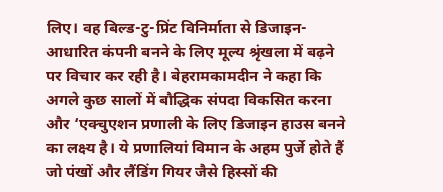लिए। वह बिल्ड-टु-प्रिंट विनिर्माता से डिजाइन-आधारित कंपनी बनने के लिए मूल्य श्रृंखला में बढ़ने पर विचार कर रही है। बेहरामकामदीन ने कहा कि अगले कुछ सालों में बौद्धिक संपदा विकसित करना और ‘एक्चुएशन प्रणाली के लिए डिजाइन हाउस बनने का लक्ष्य है। ये प्रणालियां विमान के अहम पुर्जे होते हैं जो पंखों और लैंडिंग गियर जैसे हिस्सों की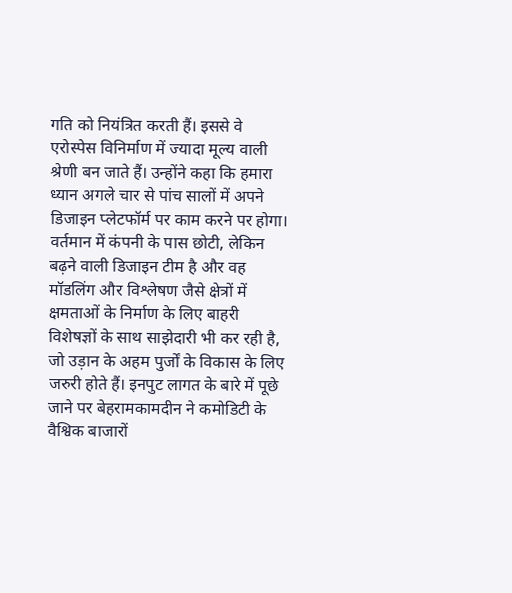गति को नियंत्रित करती हैं। इससे वे एरोस्पेस विनिर्माण में ज्यादा मूल्य वाली श्रेणी बन जाते हैं। उन्होंने कहा कि हमारा ध्यान अगले चार से पांच सालों में अपने डिजाइन प्लेटफॉर्म पर काम करने पर होगा। वर्तमान में कंपनी के पास छोटी, लेकिन बढ़ने वाली डिजाइन टीम है और वह मॉडलिंग और विश्लेषण जैसे क्षेत्रों में क्षमताओं के निर्माण के लिए बाहरी विशेषज्ञों के साथ साझेदारी भी कर रही है, जो उड़ान के अहम पुर्जों के विकास के लिए जरुरी होते हैं। इनपुट लागत के बारे में पूछे जाने पर बेहरामकामदीन ने कमोडिटी के वैश्विक बाजारों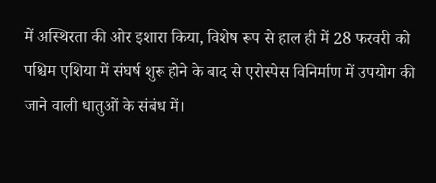में अस्थिरता की ओर इशारा किया, विशेष रूप से हाल ही में 28 फरवरी को पश्चिम एशिया में संघर्ष शुरू होने के बाद से एरोस्पेस विनिर्माण में उपयोग की जाने वाली धातुओं के संबंध में।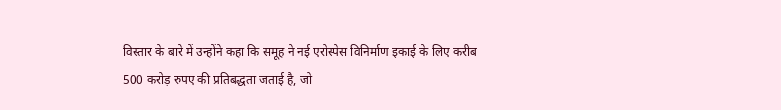विस्तार के बारे में उन्होंने कहा कि समूह ने नई एरोस्पेस विनिर्माण इकाई के लिए करीब 500 करोड़ रुपए की प्रतिबद्धता जताई है, जो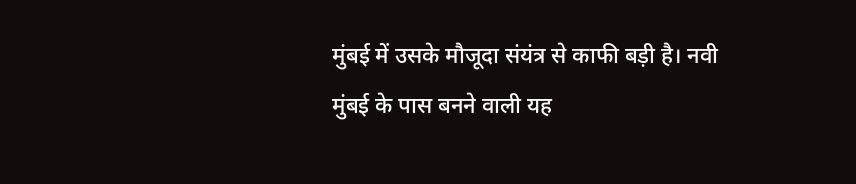मुंबई में उसके मौजूदा संयंत्र से काफी बड़ी है। नवी मुंबई के पास बनने वाली यह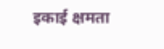इकाई क्षमता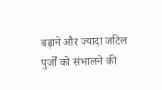बढ़ाने और ज्यादा जटिल पुर्जों को संभालने की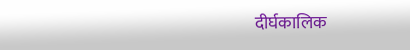दीर्घकालिक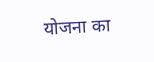योजना का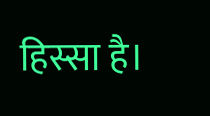हिस्सा है।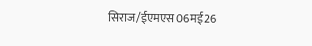सिराज/ईएमएस 06मई26